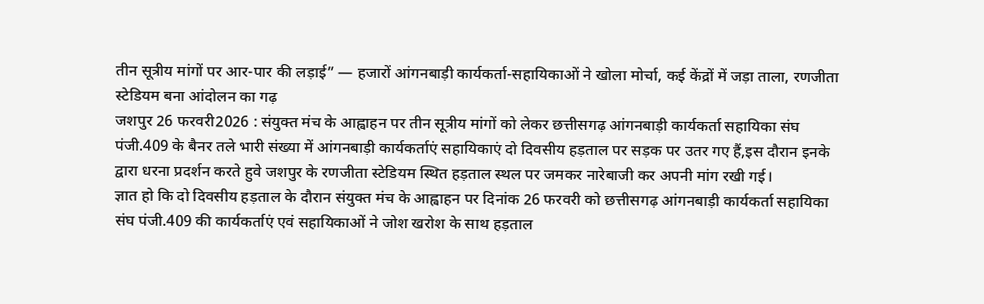तीन सूत्रीय मांगों पर आर-पार की लड़ाई” — हजारों आंगनबाड़ी कार्यकर्ता-सहायिकाओं ने खोला मोर्चा, कई केंद्रों में जड़ा ताला, रणजीता स्टेडियम बना आंदोलन का गढ़
जशपुर 26 फरवरी2026 : संयुक्त मंच के आह्वाहन पर तीन सूत्रीय मांगों को लेकर छत्तीसगढ़ आंगनबाड़ी कार्यकर्ता सहायिका संघ पंजी.409 के बैनर तले भारी संख्या में आंगनबाड़ी कार्यकर्ताएं सहायिकाएं दो दिवसीय हड़ताल पर सड़क पर उतर गए हैं,इस दौरान इनके द्वारा धरना प्रदर्शन करते हुवे जशपुर के रणजीता स्टेडियम स्थित हड़ताल स्थल पर जमकर नारेबाजी कर अपनी मांग रखी गई।
ज्ञात हो कि दो दिवसीय हड़ताल के दौरान संयुक्त मंच के आह्वाहन पर दिनांक 26 फरवरी को छत्तीसगढ़ आंगनबाड़ी कार्यकर्ता सहायिका संघ पंजी.409 की कार्यकर्ताएं एवं सहायिकाओं ने जोश खरोश के साथ हड़ताल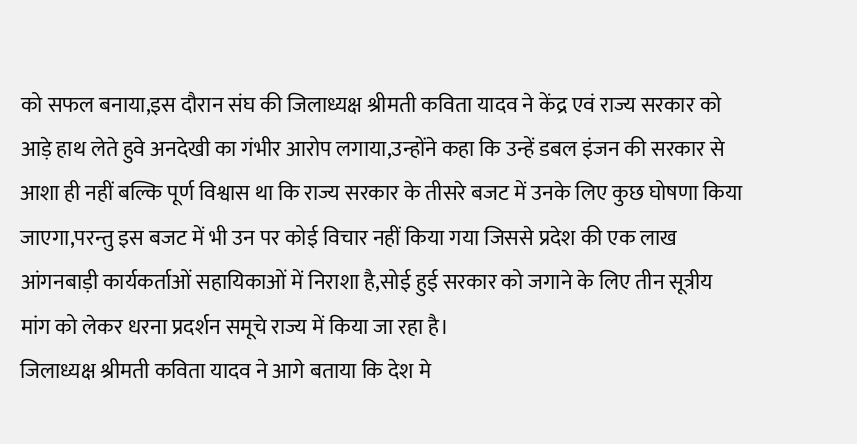को सफल बनाया,इस दौरान संघ की जिलाध्यक्ष श्रीमती कविता यादव ने केंद्र एवं राज्य सरकार को आड़े हाथ लेते हुवे अनदेखी का गंभीर आरोप लगाया,उन्होंने कहा कि उन्हें डबल इंजन की सरकार से आशा ही नहीं बल्कि पूर्ण विश्वास था कि राज्य सरकार के तीसरे बजट में उनके लिए कुछ घोषणा किया जाएगा,परन्तु इस बजट में भी उन पर कोई विचार नहीं किया गया जिससे प्रदेश की एक लाख आंगनबाड़ी कार्यकर्ताओं सहायिकाओं में निराशा है,सोई हुई सरकार को जगाने के लिए तीन सूत्रीय मांग को लेकर धरना प्रदर्शन समूचे राज्य में किया जा रहा है।
जिलाध्यक्ष श्रीमती कविता यादव ने आगे बताया कि देश मे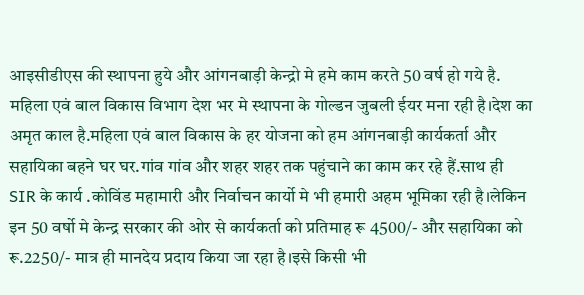आइसीडीएस की स्थापना हुये और आंगनबाड़ी केन्द्रो मे हमे काम करते 50 वर्ष हो गये है. महिला एवं बाल विकास विभाग देश भर मे स्थापना के गोल्डन जुबली ईयर मना रही है।देश का अमृत काल है.महिला एवं बाल विकास के हर योजना को हम आंगनबाड़ी कार्यकर्ता और सहायिका बहने घर घर.गांव गांव और शहर शहर तक पहुंचाने का काम कर रहे हैं.साथ ही SIR के कार्य .कोविंड महामारी और निर्वाचन कार्यो मे भी हमारी अहम भूमिका रही है।लेकिन इन 50 वर्षो मे केन्द्र सरकार की ओर से कार्यकर्ता को प्रतिमाह रू 4500/- और सहायिका को रू.2250/- मात्र ही मानदेय प्रदाय किया जा रहा है।इसे किसी भी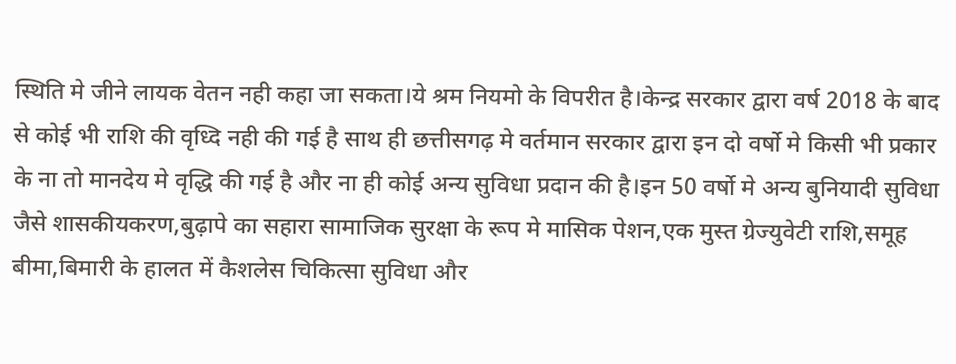स्थिति मे जीने लायक वेतन नही कहा जा सकता।ये श्रम नियमो के विपरीत है।केन्द्र सरकार द्वारा वर्ष 2018 के बाद से कोई भी राशि की वृध्दि नही की गई है साथ ही छत्तीसगढ़ मे वर्तमान सरकार द्वारा इन दो वर्षो मे किसी भी प्रकार के ना तो मानदेय मे वृद्धि की गई है और ना ही कोई अन्य सुविधा प्रदान की है।इन 50 वर्षो मे अन्य बुनियादी सुविधा जैसे शासकीयकरण,बुढ़ापे का सहारा सामाजिक सुरक्षा के रूप मे मासिक पेशन,एक मुस्त ग्रेज्युवेटी राशि,समूह बीमा,बिमारी के हालत में कैशलेस चिकित्सा सुविधा और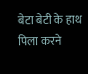बेटा बेटी के हाथ पिला करने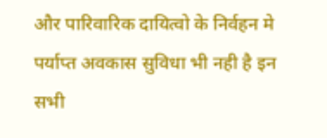और पारिवारिक दायित्वो के निर्वहन मे पर्याप्त अवकास सुविधा भी नही है इन सभी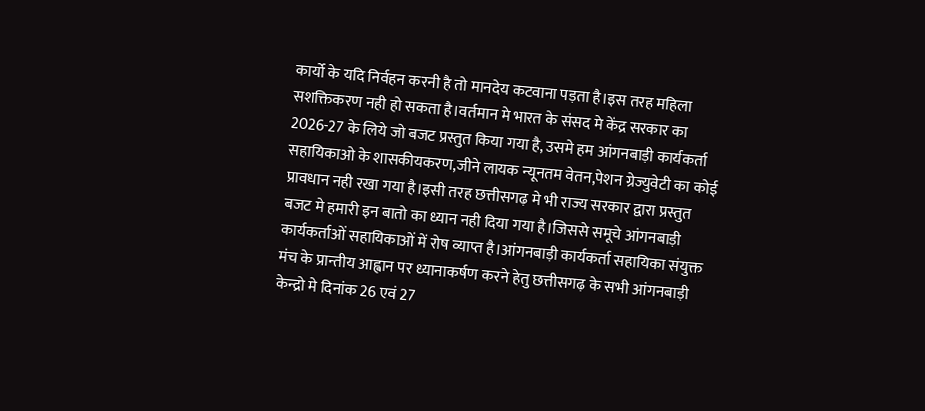कार्यो के यदि निर्वहन करनी है तो मानदेय कटवाना पड़ता है।इस तरह महिला सशक्तिकरण नही हो सकता है।वर्तमान मे भारत के संसद मे केंद्र सरकार का 2026-27 के लिये जो बजट प्रस्तुत किया गया है, उसमे हम आंगनबाड़ी कार्यकर्ता सहायिकाओ के शासकीयकरण,जीने लायक न्यूनतम वेतन,पेशन ग्रेज्युवेटी का कोई प्रावधान नही रखा गया है।इसी तरह छत्तीसगढ़ मे भी राज्य सरकार द्वारा प्रस्तुत बजट मे हमारी इन बातो का ध्यान नही दिया गया है।जिससे समूचे आंगनबाड़ी कार्यकर्ताओं सहायिकाओं में रोष व्याप्त है।आंगनबाड़ी कार्यकर्ता सहायिका संयुक्त मंच के प्रान्तीय आह्वान पर ध्यानाकर्षण करने हेतु छत्तीसगढ़ के सभी आंगनबाड़ी केन्द्रो मे दिनांक 26 एवं 27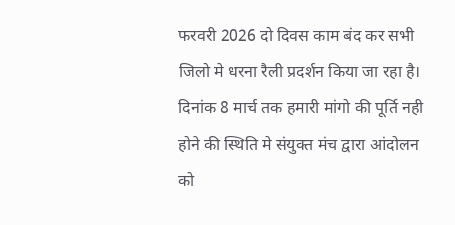फरवरी 2026 दो दिवस काम बंद कर सभी जिलो मे धरना रैली प्रदर्शन किया जा रहा है। दिनांक 8 मार्च तक हमारी मांगो की पूर्ति नही होने की स्थिति मे संयुक्त मंच द्वारा आंदोलन को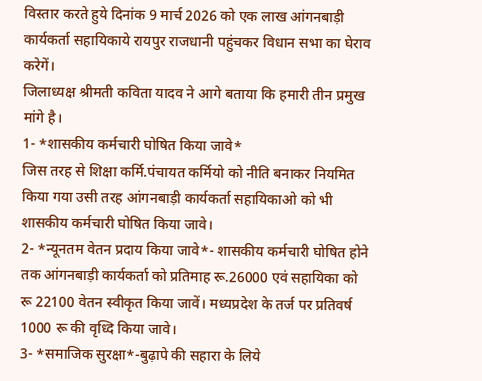विस्तार करते हुये दिनांक 9 मार्च 2026 को एक लाख आंगनबाड़ी कार्यकर्ता सहायिकाये रायपुर राजधानी पहुंचकर विधान सभा का घेराव करेगें।
जिलाध्यक्ष श्रीमती कविता यादव ने आगे बताया कि हमारी तीन प्रमुख मांगे है।
1- *शासकीय कर्मचारी घोषित किया जावे*
जिस तरह से शिक्षा कर्मि.पंचायत कर्मियो को नीति बनाकर नियमित किया गया उसी तरह आंगनबाड़ी कार्यकर्ता सहायिकाओ को भी शासकीय कर्मचारी घोषित किया जावे।
2- *न्यूनतम वेतन प्रदाय किया जावे*- शासकीय कर्मचारी घोषित होने तक आंगनबाड़ी कार्यकर्ता को प्रतिमाह रू.26000 एवं सहायिका को रू 22100 वेतन स्वीकृत किया जावें। मध्यप्रदेश के तर्ज पर प्रतिवर्ष 1000 रू की वृध्दि किया जावे।
3- *समाजिक सुरक्षा*-बुढ़ापे की सहारा के लिये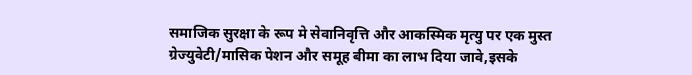समाजिक सुरक्षा के रूप मे सेवानिवृत्ति और आकस्मिक मृत्यु पर एक मुस्त ग्रेज्युवेटी/मासिक पेशन और समूह बीमा का लाभ दिया जावे,इसके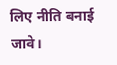लिए नीति बनाई जावे।